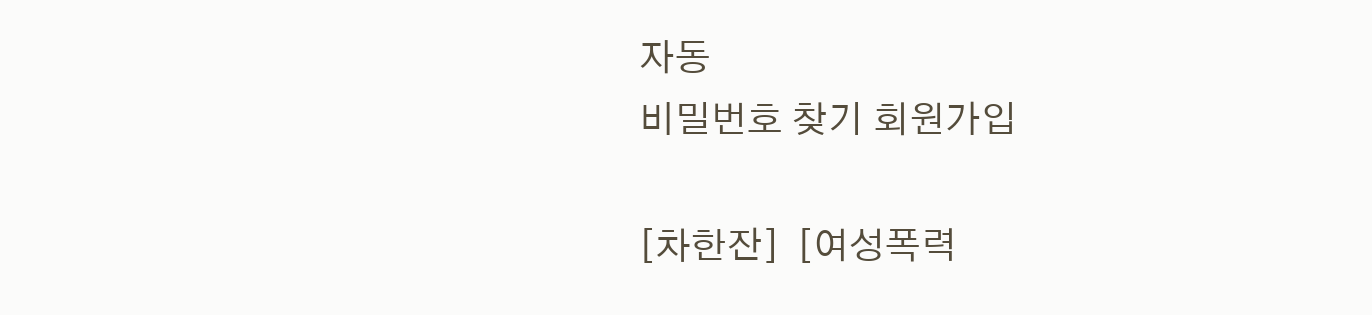자동
비밀번호 찾기 회원가입

[차한잔]  [여성폭력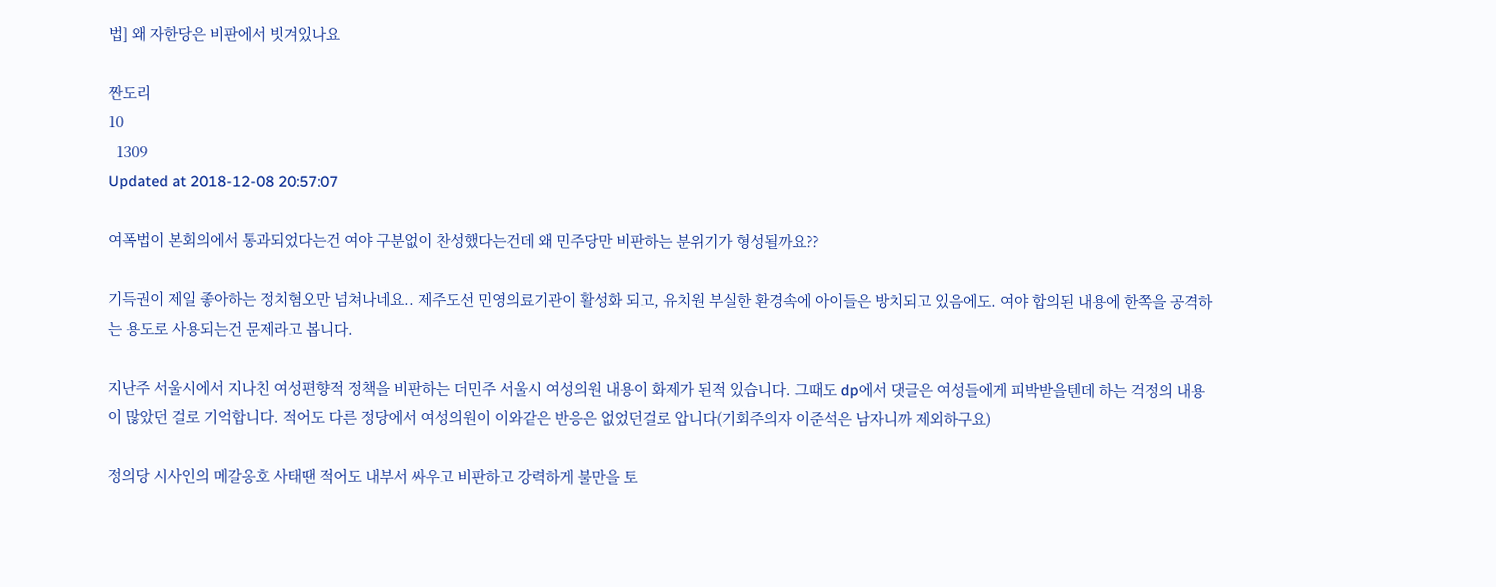법] 왜 자한당은 비판에서 빗겨있나요

짠도리
10
  1309
Updated at 2018-12-08 20:57:07

여폭법이 본회의에서 통과되었다는건 여야 구분없이 찬성했다는건데 왜 민주당만 비판하는 분위기가 형성될까요??

기득권이 제일 좋아하는 정치혐오만 넘쳐나네요.. 제주도선 민영의료기관이 활성화 되고, 유치원 부실한 환경속에 아이들은 방치되고 있음에도. 여야 합의된 내용에 한쪽을 공격하는 용도로 사용되는건 문제라고 봅니다.

지난주 서울시에서 지나친 여성편향적 정책을 비판하는 더민주 서울시 여성의원 내용이 화제가 된적 있습니다. 그때도 dp에서 댓글은 여성들에게 피박받을텐데 하는 걱정의 내용이 많았던 걸로 기억합니다. 적어도 다른 정당에서 여성의원이 이와같은 반응은 없었던걸로 압니다(기회주의자 이준석은 남자니까 제외하구요)

정의당 시사인의 메갈옹호 사태땐 적어도 내부서 싸우고 비판하고 강력하게 불만을 토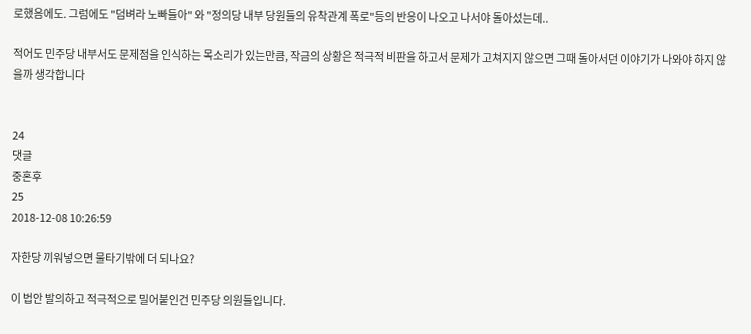로했음에도. 그럼에도 "덤벼라 노빠들아" 와 "정의당 내부 당원들의 유착관계 폭로"등의 반응이 나오고 나서야 돌아섰는데..

적어도 민주당 내부서도 문제점을 인식하는 목소리가 있는만큼, 작금의 상황은 적극적 비판을 하고서 문제가 고쳐지지 않으면 그때 돌아서던 이야기가 나와야 하지 않을까 생각합니다


24
댓글
중혼후
25
2018-12-08 10:26:59

자한당 끼워넣으면 물타기밖에 더 되나요?

이 법안 발의하고 적극적으로 밀어붙인건 민주당 의원들입니다.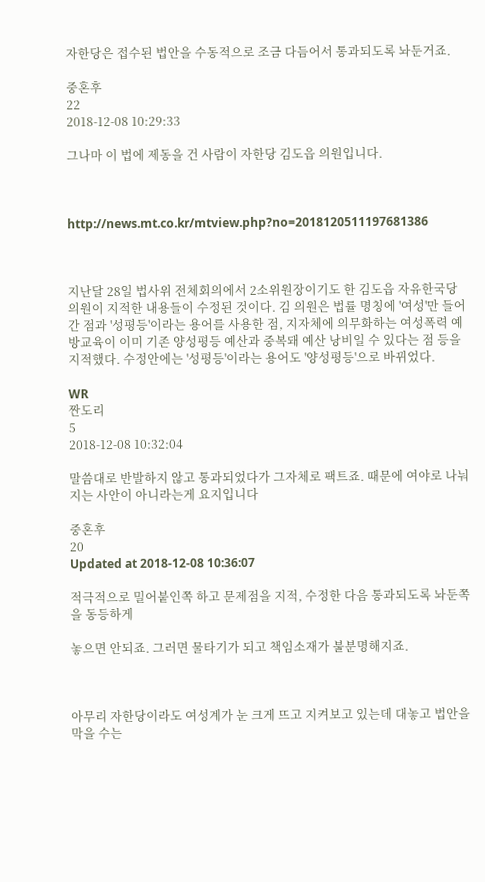자한당은 접수된 법안을 수동적으로 조금 다듬어서 통과되도록 놔둔거죠.

중혼후
22
2018-12-08 10:29:33

그나마 이 법에 제동을 건 사람이 자한당 김도읍 의원입니다.



http://news.mt.co.kr/mtview.php?no=2018120511197681386



지난달 28일 법사위 전체회의에서 2소위원장이기도 한 김도읍 자유한국당 의원이 지적한 내용들이 수정된 것이다. 김 의원은 법률 명칭에 '여성'만 들어간 점과 '성평등'이라는 용어를 사용한 점, 지자체에 의무화하는 여성폭력 예방교육이 이미 기존 양성평등 예산과 중복돼 예산 낭비일 수 있다는 점 등을 지적했다. 수정안에는 '성평등'이라는 용어도 '양성평등'으로 바뀌었다.

WR
짠도리
5
2018-12-08 10:32:04

말씀대로 반발하지 않고 통과되었다가 그자체로 팩트죠. 때문에 여야로 나눠지는 사안이 아니라는게 요지입니다

중혼후
20
Updated at 2018-12-08 10:36:07

적극적으로 밀어붙인쪽 하고 문제점을 지적, 수정한 다음 통과되도록 놔둔쪽을 동등하게

놓으면 안되죠. 그러면 물타기가 되고 책임소재가 불분명해지죠.



아무리 자한당이라도 여성계가 눈 크게 뜨고 지켜보고 있는데 대놓고 법안을 막을 수는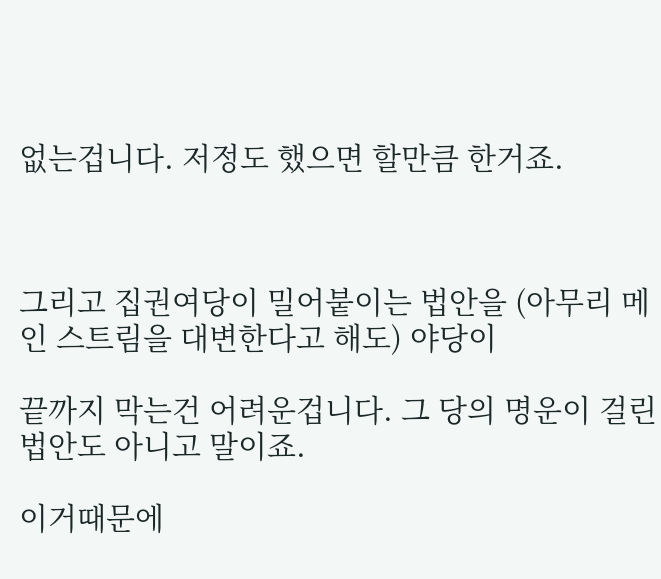없는겁니다. 저정도 했으면 할만큼 한거죠.



그리고 집권여당이 밀어붙이는 법안을 (아무리 메인 스트림을 대변한다고 해도) 야당이

끝까지 막는건 어려운겁니다. 그 당의 명운이 걸린 법안도 아니고 말이죠.

이거때문에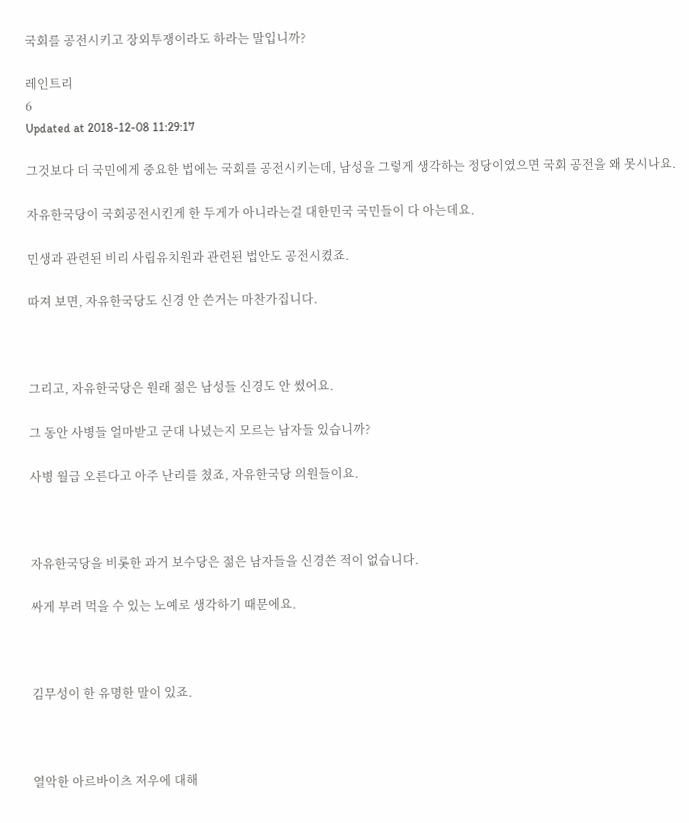국회를 공전시키고 장외투쟁이라도 하라는 말입니까?

레인트리
6
Updated at 2018-12-08 11:29:17

그것보다 더 국민에게 중요한 법에는 국회를 공전시키는데, 남성을 그렇게 생각하는 정당이였으면 국회 공전을 왜 못시나요.

자유한국당이 국회공전시킨게 한 두게가 아니라는걸 대한민국 국민들이 다 아는데요.

민생과 관련된 비리 사립유치원과 관련된 법안도 공전시켰죠.

따져 보면, 자유한국당도 신경 안 쓴거는 마찬가집니다.



그리고, 자유한국당은 원래 젊은 남성들 신경도 안 썼어요.

그 동안 사병들 얼마받고 군대 나녔는지 모르는 남자들 있습니까?

사병 월급 오른다고 아주 난리를 쳤죠, 자유한국당 의원들이요.



자유한국당을 비롯한 과거 보수당은 젊은 남자들을 신경쓴 적이 없습니다.

싸게 부려 먹을 수 있는 노예로 생각하기 때문에요.



김무성이 한 유명한 말이 있죠.



열악한 아르바이츠 저우에 대해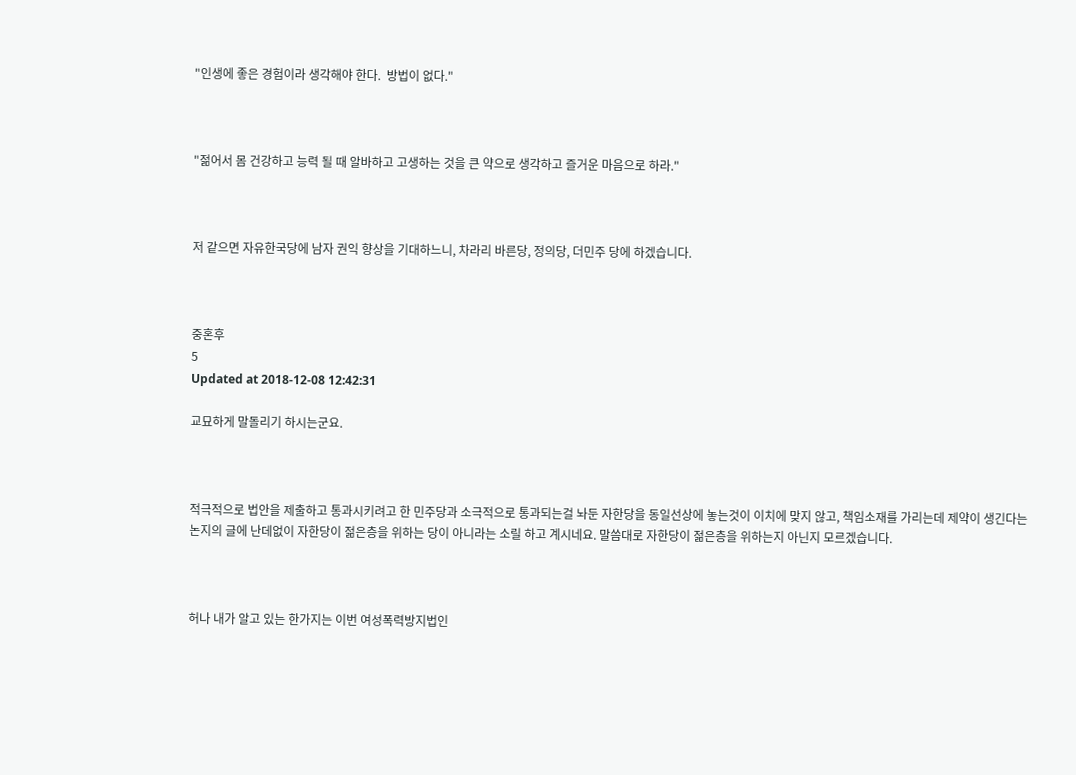"인생에 좋은 경험이라 생각해야 한다.  방법이 없다."



"젊어서 몸 건강하고 능력 될 때 알바하고 고생하는 것을 큰 약으로 생각하고 즐거운 마음으로 하라."



저 같으면 자유한국당에 남자 권익 향상을 기대하느니, 차라리 바른당, 정의당, 더민주 당에 하겠습니다.



중혼후
5
Updated at 2018-12-08 12:42:31

교묘하게 말돌리기 하시는군요.



적극적으로 법안을 제출하고 통과시키려고 한 민주당과 소극적으로 통과되는걸 놔둔 자한당을 동일선상에 놓는것이 이치에 맞지 않고, 책임소재를 가리는데 제약이 생긴다는 논지의 글에 난데없이 자한당이 젊은층을 위하는 당이 아니라는 소릴 하고 계시네요. 말씀대로 자한당이 젊은층을 위하는지 아닌지 모르겠습니다.



허나 내가 알고 있는 한가지는 이번 여성폭력방지법인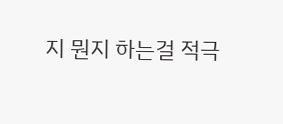지 뭔지 하는걸 적극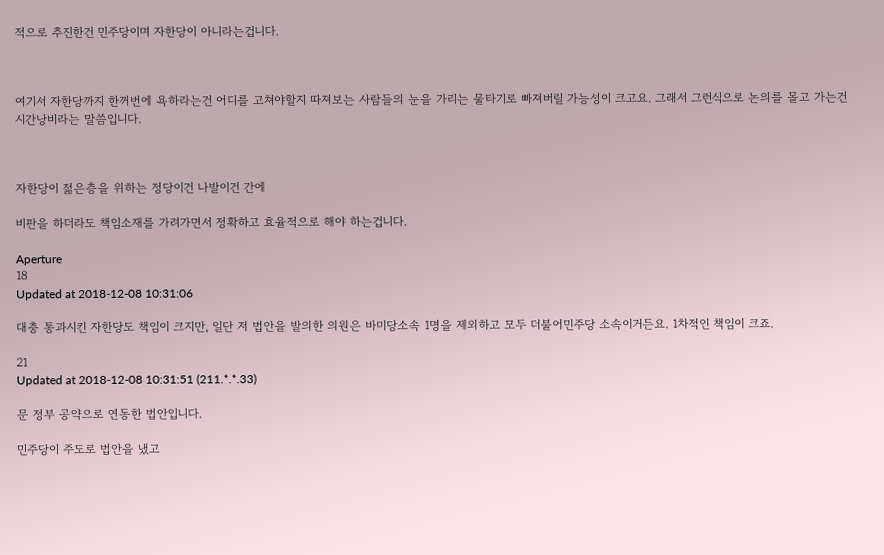적으로 추진한건 민주당이며 자한당이 아니라는겁니다.



여기서 자한당까지 한꺼번에 욕하라는건 어디를 고쳐야할지 따져보는 사람들의 눈을 가리는 물타기로 빠져버릴 가능성이 크고요. 그래서 그런식으로 논의를 몰고 가는건 시간낭비라는 말씀입니다.



자한당이 젊은층을 위하는 정당이건 나발이건 간에

비판을 하더라도 책임소재를 가려가면서 정확하고 효율적으로 해야 하는겁니다.

Aperture
18
Updated at 2018-12-08 10:31:06

대충 통과시킨 자한당도 책임이 크지만, 일단 저 법안을 발의한 의원은 바미당소속 1명을 제외하고 모두 더불어민주당 소속이거든요. 1차적인 책임이 크죠.

21
Updated at 2018-12-08 10:31:51 (211.*.*.33)

문 정부 공약으로 연동한 법안입니다.

민주당이 주도로 법안을 냈고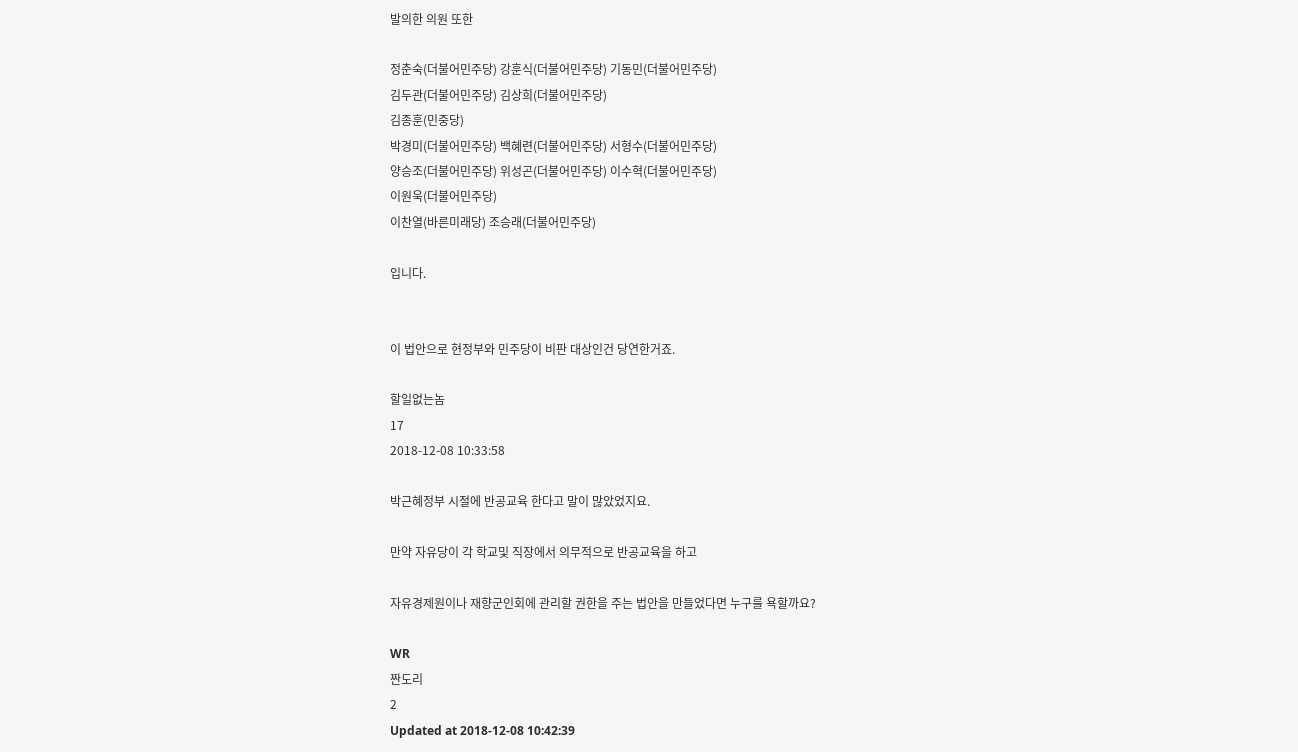발의한 의원 또한

정춘숙(더불어민주당) 강훈식(더불어민주당) 기동민(더불어민주당)
김두관(더불어민주당) 김상희(더불어민주당)
김종훈(민중당)
박경미(더불어민주당) 백혜련(더불어민주당) 서형수(더불어민주당)
양승조(더불어민주당) 위성곤(더불어민주당) 이수혁(더불어민주당)
이원욱(더불어민주당)
이찬열(바른미래당) 조승래(더불어민주당)

입니다.


이 법안으로 현정부와 민주당이 비판 대상인건 당연한거죠.

할일없는놈
17
2018-12-08 10:33:58

박근혜정부 시절에 반공교육 한다고 말이 많았었지요.

만약 자유당이 각 학교및 직장에서 의무적으로 반공교육을 하고

자유경제원이나 재향군인회에 관리할 권한을 주는 법안을 만들었다면 누구를 욕할까요?

WR
짠도리
2
Updated at 2018-12-08 10:42:39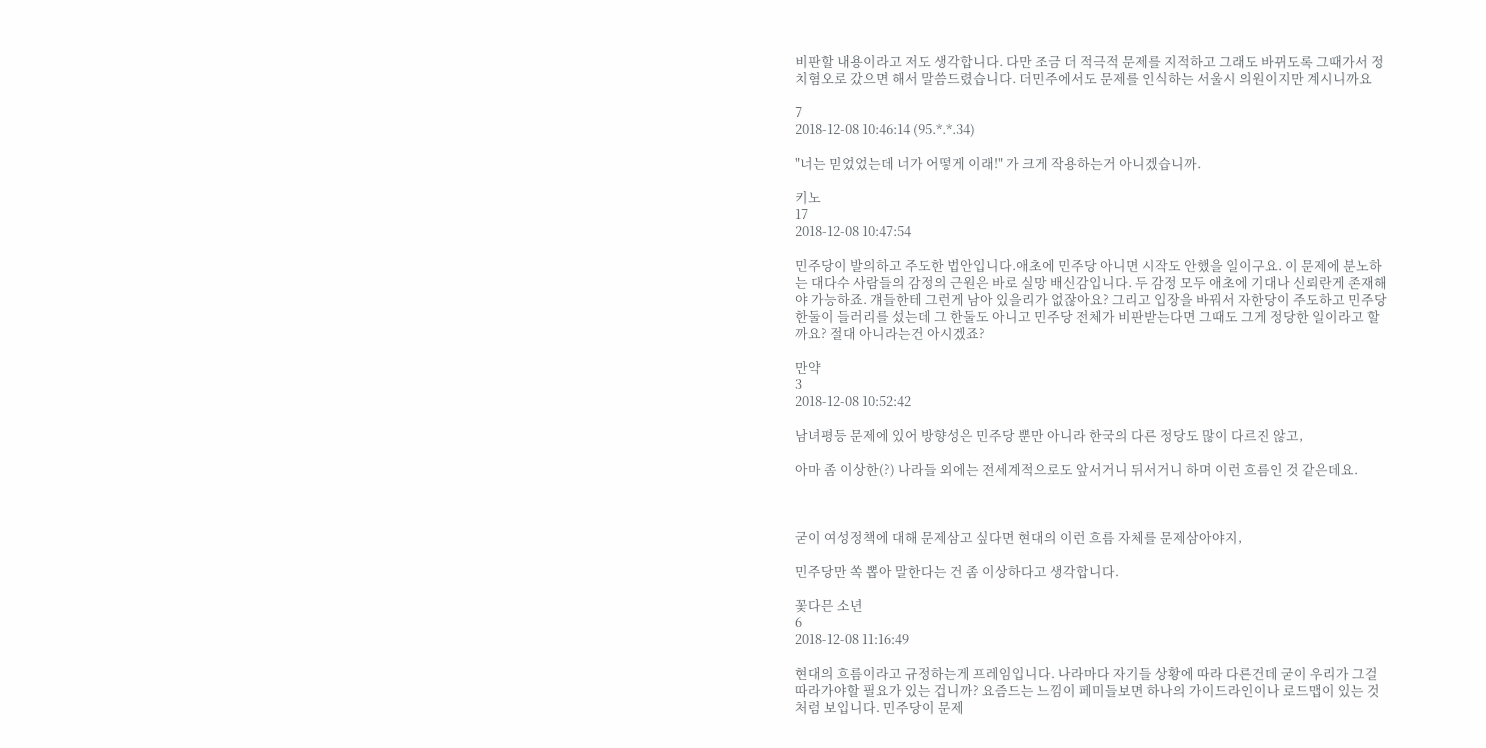비판할 내용이라고 저도 생각합니다. 다만 조금 더 적극적 문제를 지적하고 그래도 바뀌도록 그때가서 정치혐오로 갔으면 해서 말씀드렸습니다. 더민주에서도 문제를 인식하는 서울시 의원이지만 계시니까요

7
2018-12-08 10:46:14 (95.*.*.34)

"너는 믿었었는데 너가 어떻게 이래!" 가 크게 작용하는거 아니겠습니까.

키노
17
2018-12-08 10:47:54

민주당이 발의하고 주도한 법안입니다.애초에 민주당 아니면 시작도 안했을 일이구요. 이 문제에 분노하는 대다수 사람들의 감정의 근원은 바로 실망 배신감입니다. 두 감정 모두 애초에 기대나 신뢰란게 존재해야 가능하죠. 걔들한테 그런게 남아 있을리가 없잖아요? 그리고 입장을 바꿔서 자한당이 주도하고 민주당 한둘이 들러리를 섰는데 그 한둘도 아니고 민주당 전체가 비판받는다면 그때도 그게 정당한 일이라고 할까요? 절대 아니라는건 아시겠죠?

만약
3
2018-12-08 10:52:42

남녀평등 문제에 있어 방향성은 민주당 뿐만 아니라 한국의 다른 정당도 많이 다르진 않고,

아마 좀 이상한(?) 나라들 외에는 전세계적으로도 앞서거니 뒤서거니 하며 이런 흐름인 것 같은데요.



굳이 여성정책에 대해 문제삼고 싶다면 현대의 이런 흐름 자체를 문제삼아야지,

민주당만 쏙 뽑아 말한다는 건 좀 이상하다고 생각합니다.

꽃다믄 소년
6
2018-12-08 11:16:49

현대의 흐름이라고 규정하는게 프레임입니다. 나라마다 자기들 상황에 따라 다른건데 굳이 우리가 그걸 따라가야할 필요가 있는 겁니까? 요즘드는 느낌이 페미들보면 하나의 가이드라인이나 로드맵이 있는 것처럼 보입니다. 민주당이 문제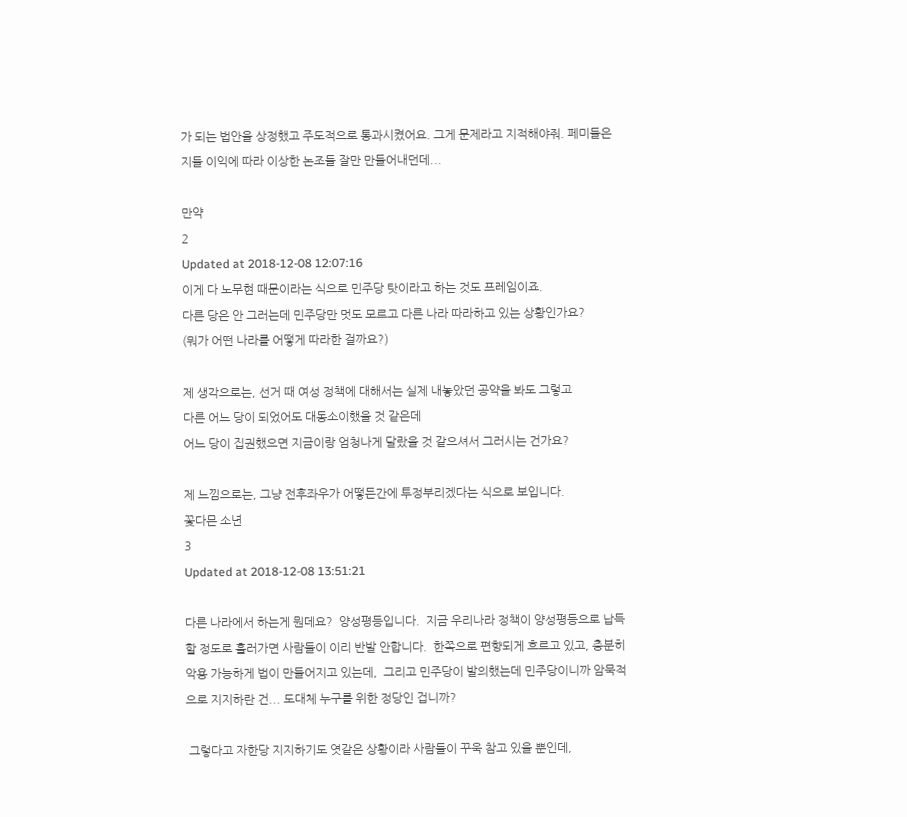가 되는 법안을 상정했고 주도적으로 통과시켰어요. 그게 문제라고 지적해야줘. 페미들은 지들 이익에 따라 이상한 논조들 잘만 만들어내던데...

만약
2
Updated at 2018-12-08 12:07:16
이게 다 노무현 때문이라는 식으로 민주당 탓이라고 하는 것도 프레임이죠.
다른 당은 안 그러는데 민주당만 멋도 모르고 다른 나라 따라하고 있는 상황인가요?
(뭐가 어떤 나라를 어떻게 따라한 걸까요?)

제 생각으로는, 선거 때 여성 정책에 대해서는 실제 내놓았던 공약을 봐도 그렇고
다른 어느 당이 되었어도 대동소이했을 것 같은데
어느 당이 집권했으면 지금이랑 엄청나게 달랐을 것 같으셔서 그러시는 건가요?

제 느낌으로는, 그냥 전후좌우가 어떻든간에 투정부리겠다는 식으로 보입니다.
꽃다믄 소년
3
Updated at 2018-12-08 13:51:21

다른 나라에서 하는게 뭔데요?  양성평등입니다.  지금 우리나라 정책이 양성평등으로 납득할 정도로 흘러가면 사람들이 이리 반발 안합니다.  한쪽으로 편향되게 흐르고 있고, 충분히 악용 가능하게 법이 만들어지고 있는데,  그리고 민주당이 발의했는데 민주당이니까 암묵적으로 지지하란 건... 도대체 누구를 위한 정당인 겁니까?

 그렇다고 자한당 지지하기도 엿같은 상황이라 사람들이 꾸욱 참고 있을 뿐인데,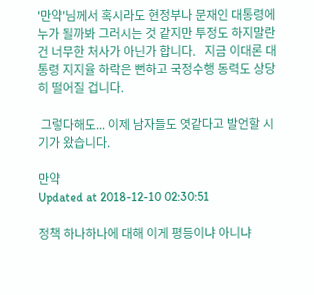'만약'님께서 혹시라도 현정부나 문재인 대통령에 누가 될까봐 그러시는 것 같지만 투정도 하지말란 건 너무한 처사가 아닌가 합니다.   지금 이대론 대통령 지지율 하락은 뻔하고 국정수행 동력도 상당히 떨어질 겁니다.

 그렇다해도... 이제 남자들도 엿같다고 발언할 시기가 왔습니다.

만약
Updated at 2018-12-10 02:30:51

정책 하나하나에 대해 이게 평등이냐 아니냐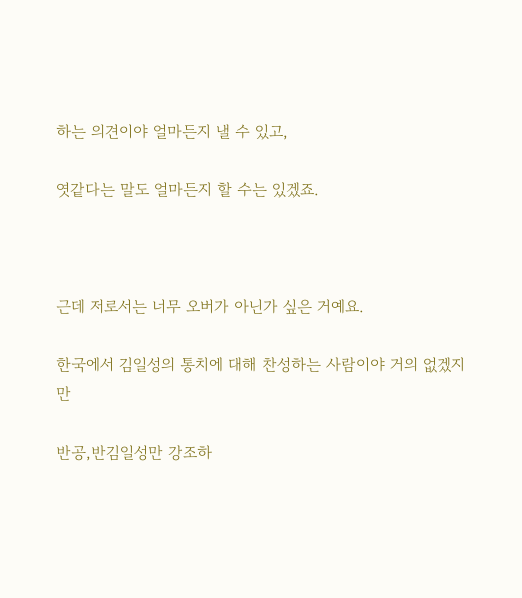하는 의견이야 얼마든지 낼 수 있고,

엿같다는 말도 얼마든지 할 수는 있겠죠.



근데 저로서는 너무 오버가 아닌가 싶은 거예요.

한국에서 김일성의 통치에 대해 찬성하는 사람이야 거의 없겠지만

반공,반김일성만 강조하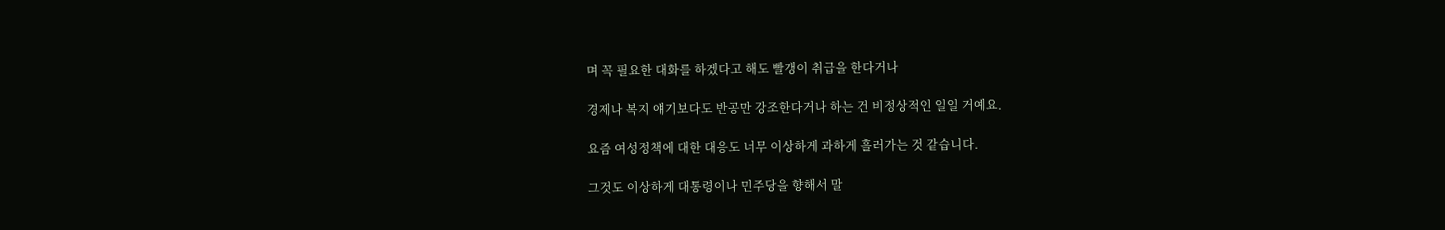며 꼭 필요한 대화를 하겠다고 해도 빨갱이 취급을 한다거나

경제나 복지 얘기보다도 반공만 강조한다거나 하는 건 비정상적인 일일 거예요.

요즘 여성정책에 대한 대응도 너무 이상하게 과하게 흘러가는 것 같습니다.

그것도 이상하게 대통령이나 민주당을 향해서 말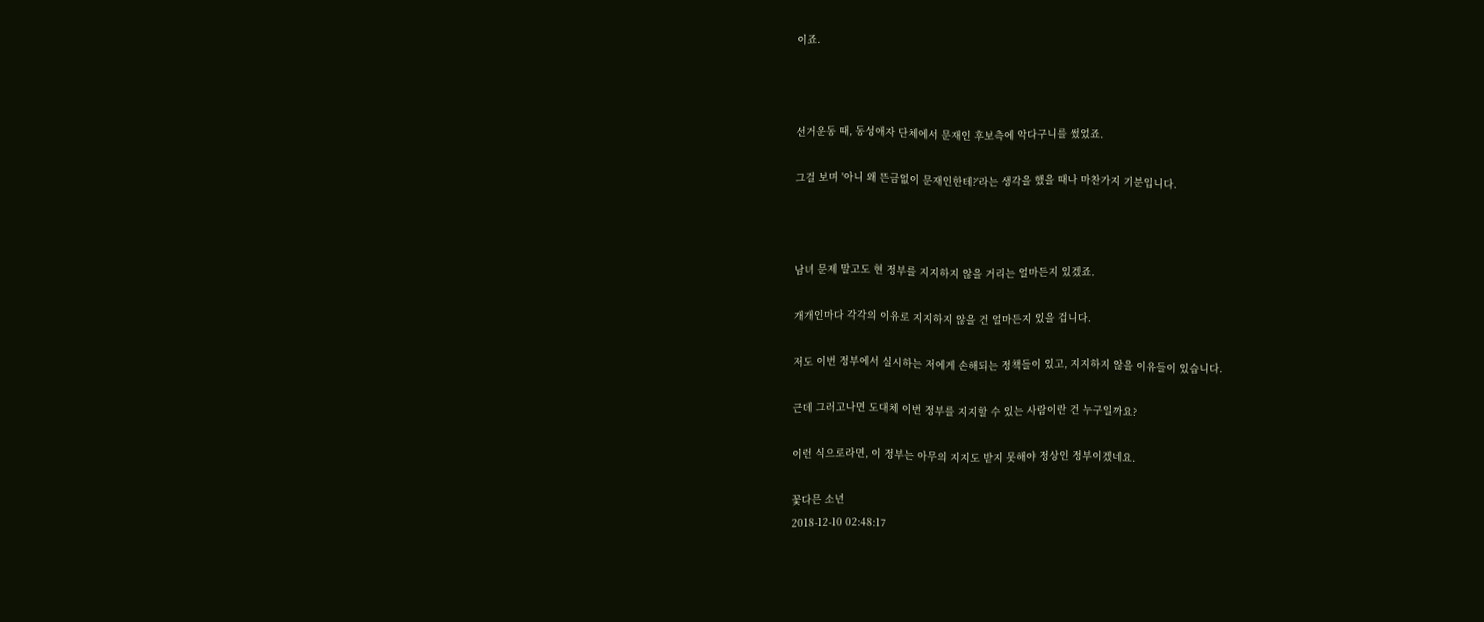이죠.



선거운동 때, 동성애자 단체에서 문재인 후보측에 악다구니를 썼었죠.

그걸 보며 '아니 왜 뜬금없이 문재인한테?'라는 생각을 했을 때나 마찬가지 기분입니다.



남녀 문제 말고도 현 정부를 지지하지 않을 거리는 얼마든지 있겠죠.

개개인마다 각각의 이유로 지지하지 않을 건 얼마든지 있을 겁니다.

저도 이번 정부에서 실시하는 저에게 손해되는 정책들이 있고, 지지하지 않을 이유들이 있습니다.

근데 그러고나면 도대체 이번 정부를 지지할 수 있는 사람이란 건 누구일까요?

이런 식으로라면, 이 정부는 아무의 지지도 받지 못해야 정상인 정부이겠네요.

꽃다믄 소년
2018-12-10 02:48:17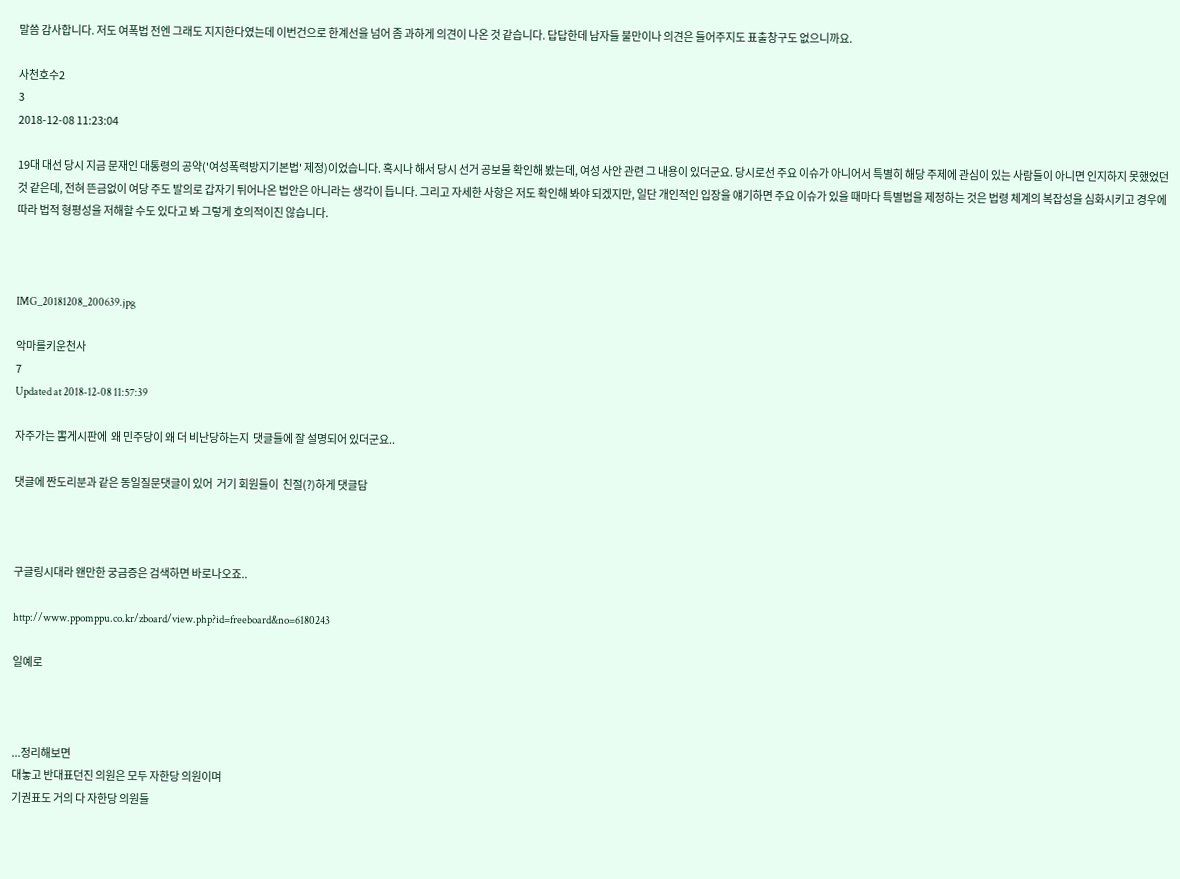말씀 감사합니다. 저도 여폭법 전엔 그래도 지지한다였는데 이번건으로 한계선을 넘어 좀 과하게 의견이 나온 것 같습니다. 답답한데 남자들 불만이나 의견은 들어주지도 표출창구도 없으니까요.

사천호수2
3
2018-12-08 11:23:04

19대 대선 당시 지금 문재인 대통령의 공약('여성폭력방지기본법' 제정)이었습니다. 혹시나 해서 당시 선거 공보물 확인해 봤는데, 여성 사안 관련 그 내용이 있더군요. 당시로선 주요 이슈가 아니어서 특별히 해당 주제에 관심이 있는 사람들이 아니면 인지하지 못했었던 것 같은데, 전혀 뜬금없이 여당 주도 발의로 갑자기 튀어나온 법안은 아니라는 생각이 듭니다. 그리고 자세한 사항은 저도 확인해 봐야 되겠지만, 일단 개인적인 입장을 얘기하면 주요 이슈가 있을 때마다 특별법을 제정하는 것은 법령 체계의 복잡성을 심화시키고 경우에 따라 법적 형평성을 저해할 수도 있다고 봐 그렇게 호의적이진 않습니다.



IMG_20181208_200639.jpg

악마를키운천사
7
Updated at 2018-12-08 11:57:39

자주가는 뽐게시판에  왜 민주당이 왜 더 비난당하는지  댓글들에 잘 설명되어 있더군요..

댓글에 짠도리분과 같은 동일질문댓글이 있어  거기 회원들이  친절(?)하게 댓글담



구글링시대라 왠만한 궁금증은 검색하면 바로나오죠..

http://www.ppomppu.co.kr/zboard/view.php?id=freeboard&no=6180243

일예로



...정리해보면
대놓고 반대표던진 의원은 모두 자한당 의원이며
기권표도 거의 다 자한당 의원들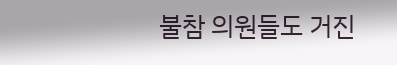불참 의원들도 거진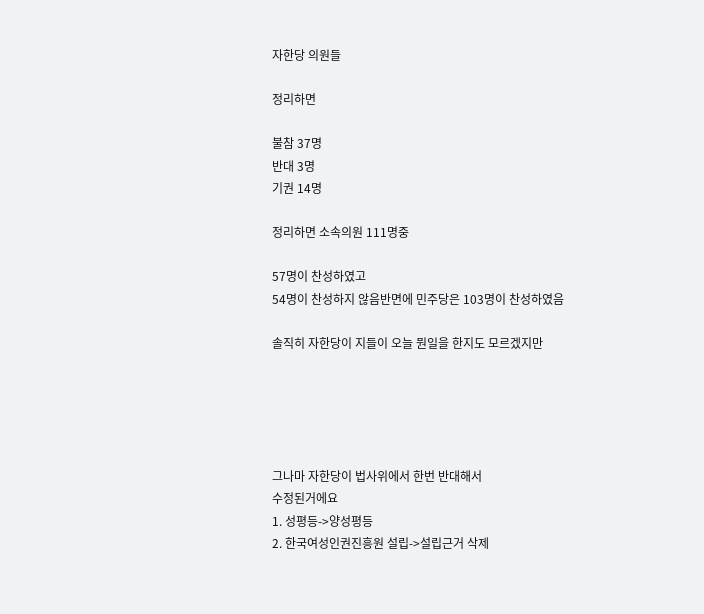자한당 의원들

정리하면

불참 37명
반대 3명
기권 14명

정리하면 소속의원 111명중

57명이 찬성하였고
54명이 찬성하지 않음반면에 민주당은 103명이 찬성하였음

솔직히 자한당이 지들이 오늘 뭔일을 한지도 모르겠지만





그나마 자한당이 법사위에서 한번 반대해서
수정된거에요
1. 성평등->양성평등
2. 한국여성인권진흥원 설립->설립근거 삭제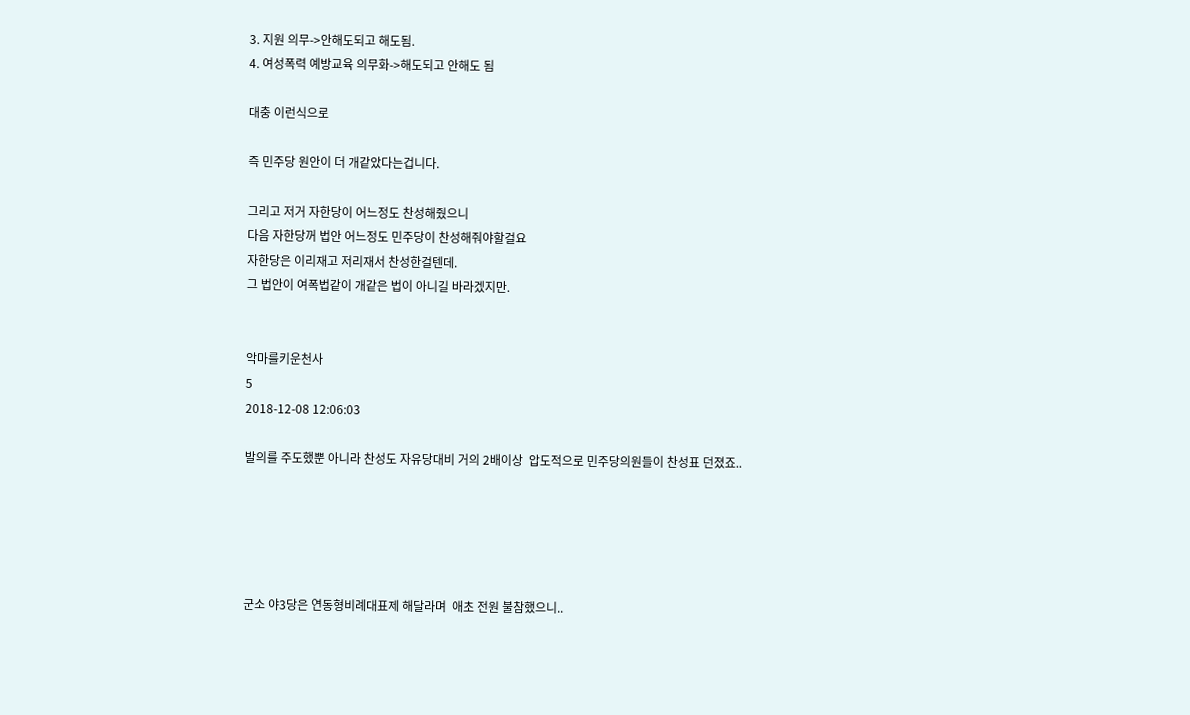3. 지원 의무->안해도되고 해도됨.
4. 여성폭력 예방교육 의무화->해도되고 안해도 됨

대충 이런식으로

즉 민주당 원안이 더 개같았다는겁니다.

그리고 저거 자한당이 어느정도 찬성해줬으니
다음 자한당꺼 법안 어느정도 민주당이 찬성해줘야할걸요
자한당은 이리재고 저리재서 찬성한걸텐데.
그 법안이 여폭법같이 개같은 법이 아니길 바라겠지만.


악마를키운천사
5
2018-12-08 12:06:03

발의를 주도했뿐 아니라 찬성도 자유당대비 거의 2배이상  압도적으로 민주당의원들이 찬성표 던졌죠..





군소 야3당은 연동형비례대표제 해달라며  애초 전원 불참했으니..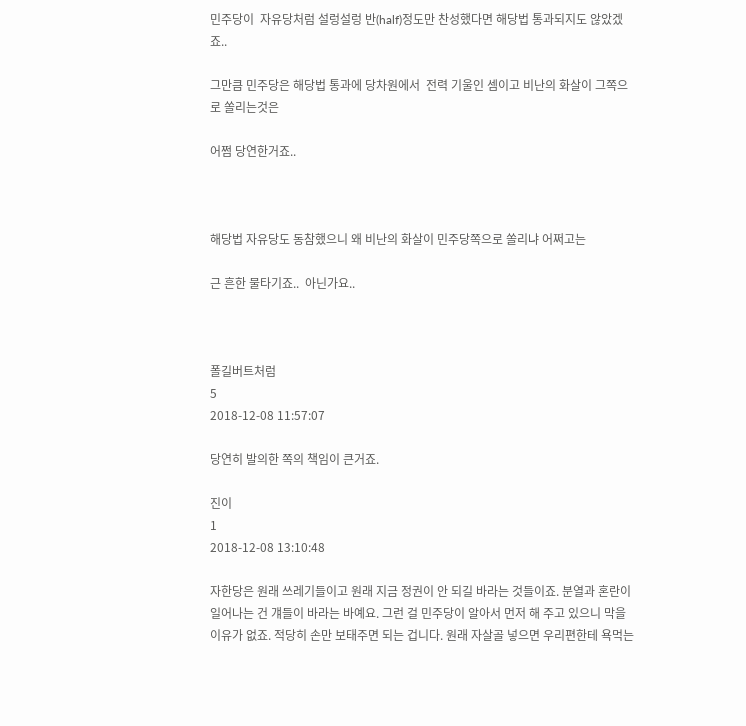민주당이  자유당처럼 설렁설렁 반(half)정도만 찬성했다면 해당법 통과되지도 않았겠죠..

그만큼 민주당은 해당법 통과에 당차원에서  전력 기울인 셈이고 비난의 화살이 그쪽으로 쏠리는것은

어쩜 당연한거죠..



해당법 자유당도 동참했으니 왜 비난의 화살이 민주당쪽으로 쏠리냐 어쩌고는

근 흔한 물타기죠..  아닌가요..



폴길버트처럼
5
2018-12-08 11:57:07

당연히 발의한 쪽의 책임이 큰거죠.

진이
1
2018-12-08 13:10:48

자한당은 원래 쓰레기들이고 원래 지금 정권이 안 되길 바라는 것들이죠. 분열과 혼란이 일어나는 건 걔들이 바라는 바예요. 그런 걸 민주당이 알아서 먼저 해 주고 있으니 막을 이유가 없죠. 적당히 손만 보태주면 되는 겁니다. 원래 자살골 넣으면 우리편한테 욕먹는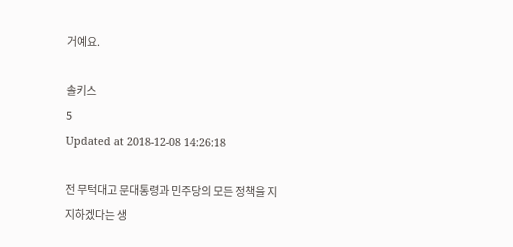거예요.

솔키스
5
Updated at 2018-12-08 14:26:18

전 무턱대고 문대통령과 민주당의 모든 정책을 지지하겠다는 생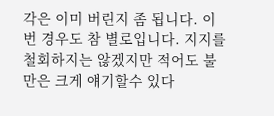각은 이미 버린지 좀 됩니다. 이번 경우도 참 별로입니다. 지지를 철회하지는 않겠지만 적어도 불만은 크게 얘기할수 있다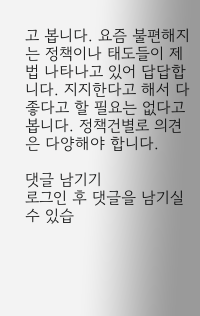고 봅니다. 요즘 불편해지는 정책이나 태도들이 제법 나타나고 있어 답답합니다. 지지한다고 해서 다 좋다고 할 필요는 없다고 봅니다. 정책건별로 의견은 다양해야 합니다.

댓글 남기기
로그인 후 댓글을 남기실 수 있습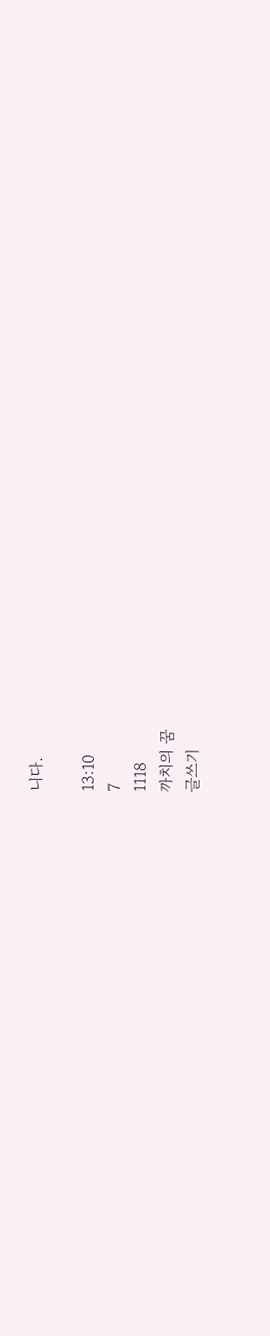니다.

13:10
7
1118
까치의 꿈
글쓰기